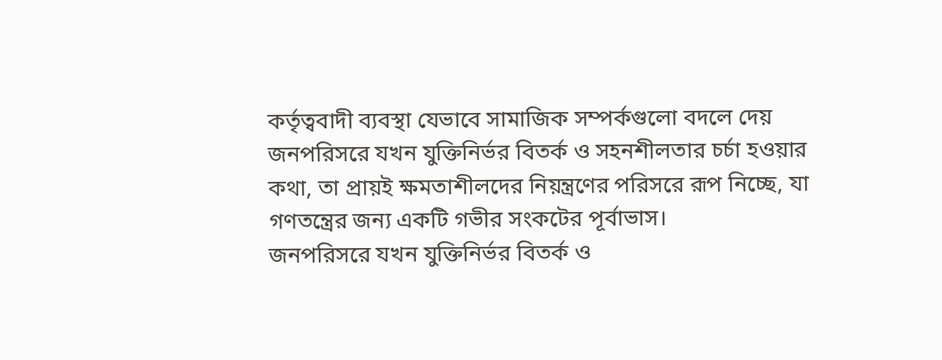কর্তৃত্ববাদী ব্যবস্থা যেভাবে সামাজিক সম্পর্কগুলো বদলে দেয়
জনপরিসরে যখন যুক্তিনির্ভর বিতর্ক ও সহনশীলতার চর্চা হওয়ার কথা, তা প্রায়ই ক্ষমতাশীলদের নিয়ন্ত্রণের পরিসরে রূপ নিচ্ছে, যা গণতন্ত্রের জন্য একটি গভীর সংকটের পূর্বাভাস।
জনপরিসরে যখন যুক্তিনির্ভর বিতর্ক ও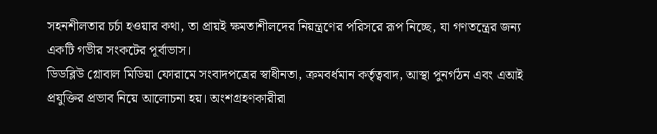সহনশীলতার চর্চা হওয়ার কথা, তা প্রায়ই ক্ষমতাশীলদের নিয়ন্ত্রণের পরিসরে রূপ নিচ্ছে, যা গণতন্ত্রের জন্য একটি গভীর সংকটের পূর্বাভাস।
ডিডব্লিউ গ্লোবাল মিডিয়া ফোরামে সংবাদপত্রের স্বাধীনতা, ক্রমবর্ধমান কর্তৃত্ববাদ, আস্থা পুনর্গঠন এবং এআই প্রযুক্তির প্রভাব নিয়ে আলোচনা হয়। অংশগ্রহণকারীরা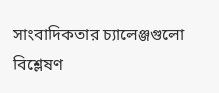সাংবাদিকতার চ্যালেঞ্জগুলো বিশ্লেষণ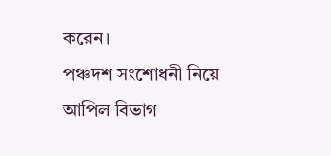করেন।
পঞ্চদশ সংশোধনী নিয়ে আপিল বিভাগ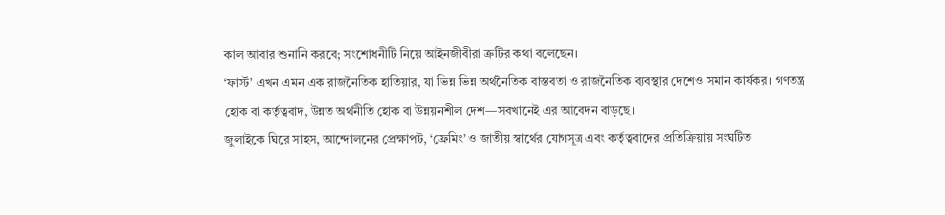কাল আবার শুনানি করবে; সংশোধনীটি নিয়ে আইনজীবীরা ত্রুটির কথা বলেছেন।
‘ফার্স্ট’ এখন এমন এক রাজনৈতিক হাতিয়ার, যা ভিন্ন ভিন্ন অর্থনৈতিক বাস্তবতা ও রাজনৈতিক ব্যবস্থার দেশেও সমান কার্যকর। গণতন্ত্র হোক বা কর্তৃত্ববাদ, উন্নত অর্থনীতি হোক বা উন্নয়নশীল দেশ—সবখানেই এর আবেদন বাড়ছে।
জুলাইকে ঘিরে সাহস, আন্দোলনের প্রেক্ষাপট, ‘ফ্রেমিং’ ও জাতীয় স্বার্থের যোগসূত্র এবং কর্তৃত্ববাদের প্রতিক্রিয়ায় সংঘটিত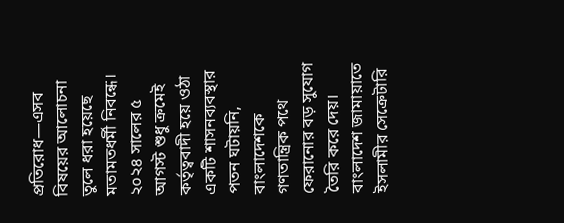প্রতিরোধ—এসব বিষয়ের আলোচনা তুলে ধরা হয়েছে মতামতধর্মী নিবন্ধে।
২০২৪ সালের ৫ আগস্ট শুধু ক্রমেই কর্তৃত্ববাদী হয়ে ওঠা একটি শাসনব্যবস্থার পতন ঘটায়নি, বাংলাদেশকে গণতান্ত্রিক পথে ফেরানোর বড় সুযোগ তৈরি করে দেয়।
বাংলাদেশ জামায়াতে ইসলামীর সেক্রেটারি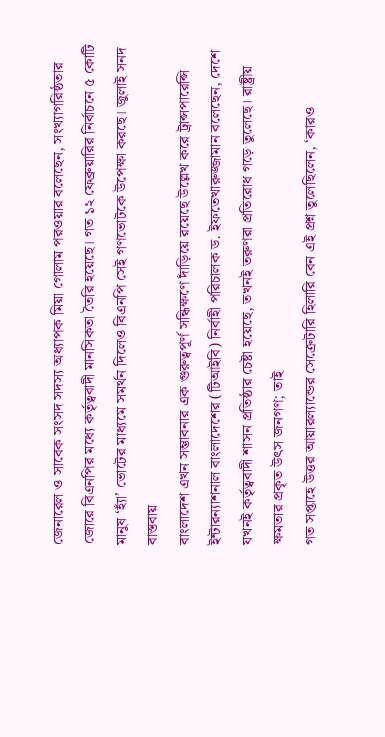জেনারেল ও সাবেক সংসদ সদস্য অধ্যাপক মিয়া গোলাম পরওয়ার বলেছেন, সংখ্যাগরিষ্ঠতার জোরে বিএনপির মধ্যে কর্তৃত্ববাদী মানসিকতা তৈরি হয়েছে। গত ১২ ফেব্রুয়ারির নির্বাচনে ৫ কোটি মানুষ ‘হ্যাঁ’ ভোটের মাধ্যমে সমর্থন দিলেও বিএনপি সেই গণভোটকে উপেক্ষা করছে। জুলাই সনদ বাস্তবায়
বাংলাদেশ এখন সম্ভাবনার এক গুরুত্বপূর্ণ সন্ধিক্ষণে দাঁড়িয়ে রয়েছে উল্লেখ করে ট্রান্সপারেন্সি ইন্টারন্যাশনাল বাংলাদেশের (টিআইবি) নির্বাহী পরিচালক ড. ইফতেখারুজ্জামান বলেছেন, দেশে যখনই কর্তৃত্ববাদী শাসন প্রতিষ্ঠার চেষ্টা হয়েছে, তখনই তরুণরা প্রতিরোধ গড়ে তুলেছে। রাষ্ট্রীয় ক্ষমতার প্রকৃত উৎস জনগণ; তাই
গত সপ্তাহে উত্তর আয়ারল্যান্ডের সেক্রেটারি হিলারি বেন এই প্রশ্ন তুলেছিলেন, ‘কারও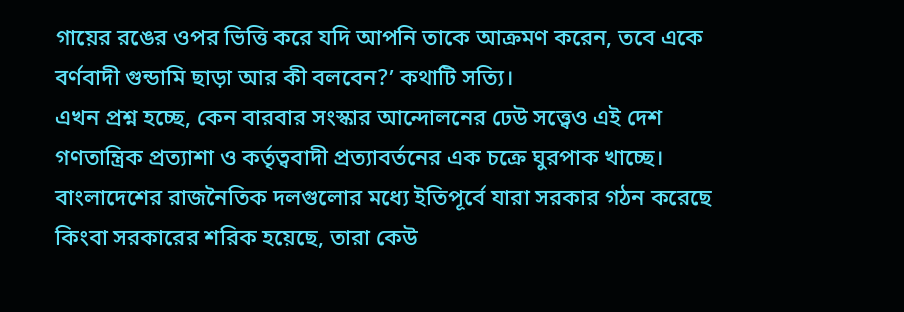গায়ের রঙের ওপর ভিত্তি করে যদি আপনি তাকে আক্রমণ করেন, তবে একে বর্ণবাদী গুন্ডামি ছাড়া আর কী বলবেন?’ কথাটি সত্যি।
এখন প্রশ্ন হচ্ছে, কেন বারবার সংস্কার আন্দোলনের ঢেউ সত্ত্বেও এই দেশ গণতান্ত্রিক প্রত্যাশা ও কর্তৃত্ববাদী প্রত্যাবর্তনের এক চক্রে ঘুরপাক খাচ্ছে।
বাংলাদেশের রাজনৈতিক দলগুলোর মধ্যে ইতিপূর্বে যারা সরকার গঠন করেছে কিংবা সরকারের শরিক হয়েছে, তারা কেউ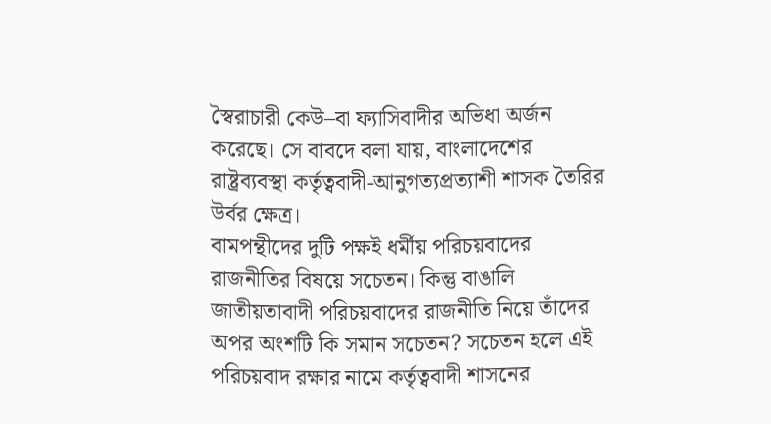স্বৈরাচারী কেউ–বা ফ্যাসিবাদীর অভিধা অর্জন করেছে। সে বাবদে বলা যায়, বাংলাদেশের রাষ্ট্রব্যবস্থা কর্তৃত্ববাদী-আনুগত্যপ্রত্যাশী শাসক তৈরির উর্বর ক্ষেত্র।
বামপন্থীদের দুটি পক্ষই ধর্মীয় পরিচয়বাদের রাজনীতির বিষয়ে সচেতন। কিন্তু বাঙালি জাতীয়তাবাদী পরিচয়বাদের রাজনীতি নিয়ে তাঁদের অপর অংশটি কি সমান সচেতন? সচেতন হলে এই পরিচয়বাদ রক্ষার নামে কর্তৃত্ববাদী শাসনের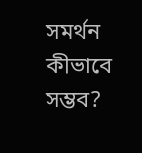সমর্থন কীভাবে সম্ভব?